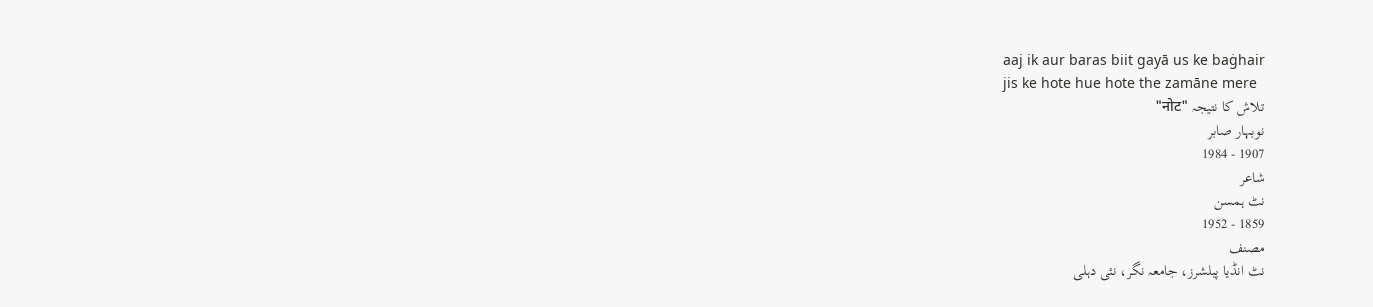aaj ik aur baras biit gayā us ke baġhair
jis ke hote hue hote the zamāne mere
تلاش کا نتیجہ "नोट"
نوبہار صابر
1907 - 1984
شاعر
نٹ ہمسن
1859 - 1952
مصنف
نٹ انڈیا پبلشرز، جامعہ نگر، نئی دہلی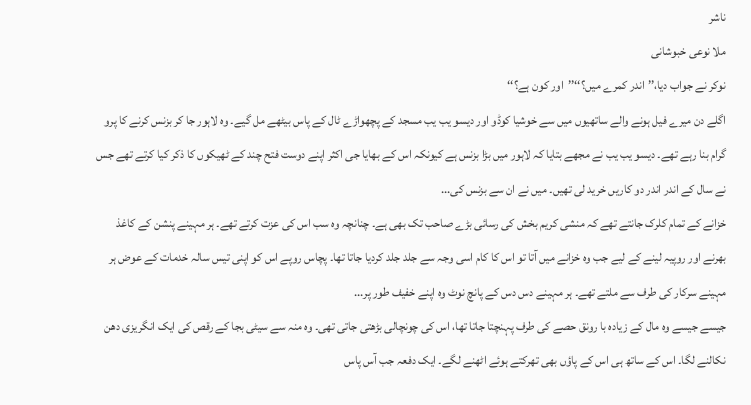ناشر
ملا نوعی خبوشانی
نوکر نے جواب دیا،’’اندر کمرے میں؟‘‘’’اور کون ہے؟‘‘
اگلے دن میرے فیل ہونے والے ساتھیوں میں سے خوشیا کوڈو اور دیسو یب یب مسجد کے پچھواڑے ٹال کے پاس بیٹھے مل گیے۔ وہ لاہور جا کر بزنس کرنے کا پرو گرام بنا رہے تھے۔ دیسو یب یب نے مجھے بتایا کہ لاہور میں بڑا بزنس ہے کیونکہ اس کے بھایا جی اکثر اپنے دوست فتح چند کے ٹھیکوں کا ذکر کیا کرتے تھے جس نے سال کے اندر اندر دو کاریں خرید لی تھیں۔ میں نے ان سے بزنس کی...
خزانے کے تمام کلرک جانتے تھے کہ منشی کریم بخش کی رسائی بڑے صاحب تک بھی ہے۔ چنانچہ وہ سب اس کی عزت کرتے تھے۔ ہر مہینے پنشن کے کاغذ بھرنے اور روپیہ لینے کے لیے جب وہ خزانے میں آتا تو اس کا کام اسی وجہ سے جلد جلد کردیا جاتا تھا۔ پچاس روپے اس کو اپنی تیس سالہ خدمات کے عوض ہر مہینے سرکار کی طرف سے ملتے تھے۔ ہر مہینے دس دس کے پانچ نوٹ وہ اپنے خفیف طور پر...
جیسے جیسے وہ مال کے زیادہ با رونق حصے کی طرف پہنچتا جاتا تھا، اس کی چونچالی بڑھتی جاتی تھی۔ وہ منہ سے سیٹی بجا کے رقص کی ایک انگریزی دھن نکالنے لگا۔ اس کے ساتھ ہی اس کے پاؤں بھی تھرکتے ہوئے اٹھنے لگے۔ ایک دفعہ جب آس پاس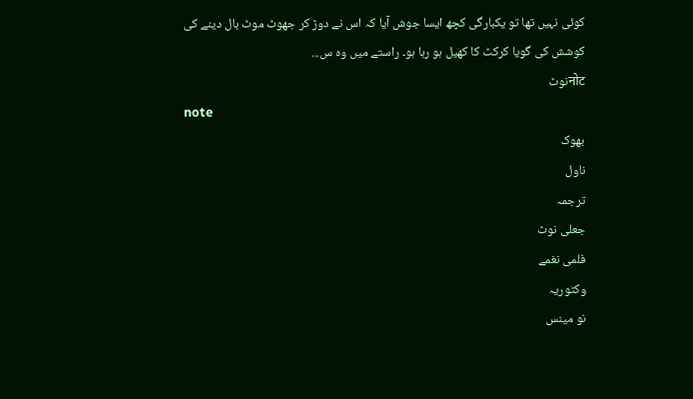کوئی نہیں تھا تو یکبارگی کچھ ایسا جوش آیا کہ اس نے دوڑ کر جھوٹ موٹ بال دینے کی کوشش کی گویا کرکٹ کا کھیل ہو رہا ہو۔ راستے میں وہ س...
नोटنوٹ
note
بھوک
ناول
ترجمہ
جعلی نوٹ
فلمی نغمے
وکٹوریہ
نو مینس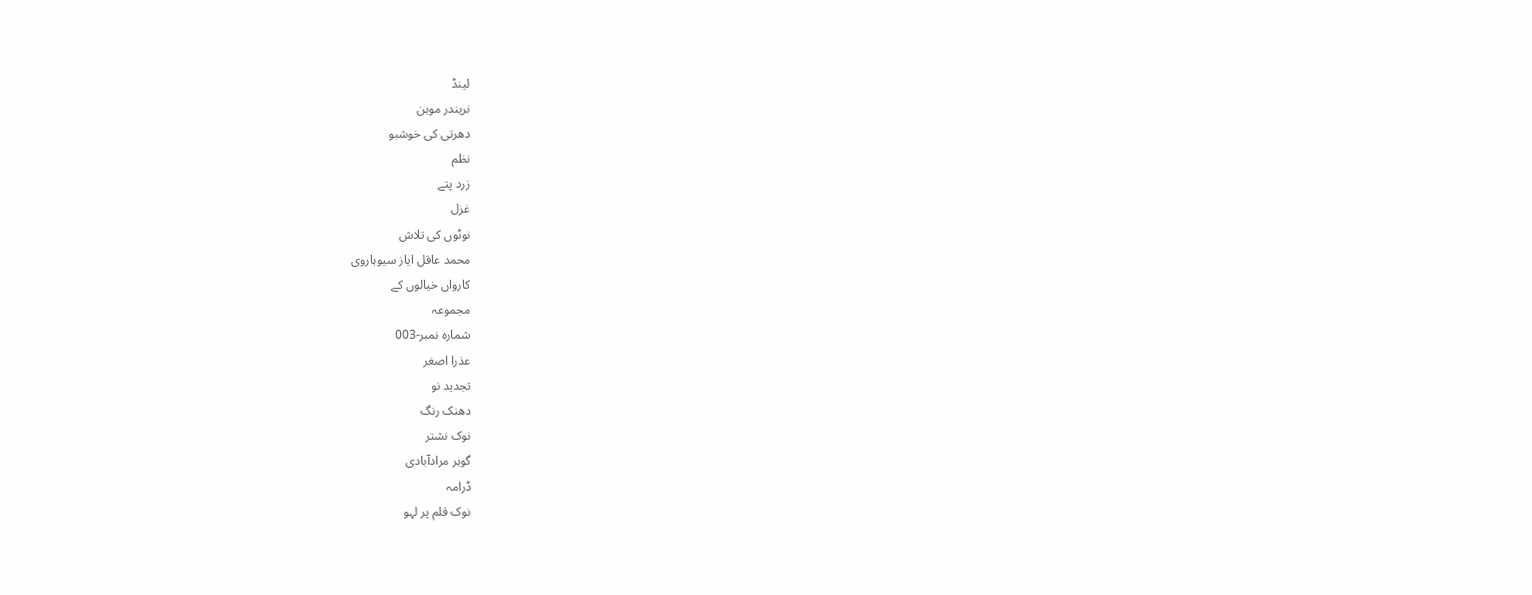لینڈ
نریندر موہن
دھرتی کی خوشبو
نظم
زرد پتے
غزل
نوٹوں کی تلاش
محمد عاقل ایاز سیوہاروی
کارواں خیالوں کے
مجموعہ
شمارہ نمبر-003
عذرا اصغر
تجدید نو
دھنک رنگ
نوک نشتر
گوہر مرادآبادی
ڈرامہ
نوک قلم پر لہو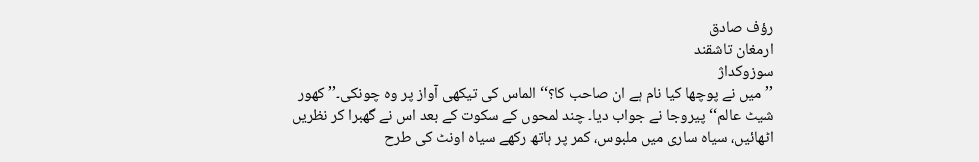رؤف صادق
ارمغان تاشقند
سوزوکداژ
’’میں نے پوچھا کیا نام ہے ان صاحب کا؟‘‘ الماس کی تیکھی آواز پر وہ چونکی۔’’ کھور شیٹ عالم‘‘ پیروجا نے جواب دیا۔ چند لمحوں کے سکوت کے بعد اس نے گھبرا کر نظریں اٹھائیں، سیاہ ساری میں ملبوس، کمر پر ہاتھ رکھے سیاہ اونٹ کی طرح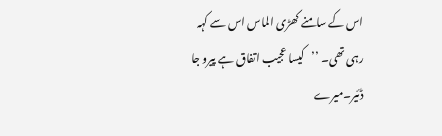اس کے سامنے کھڑی الماس اس سے کہہ رہی تھی۔ ’’کیسا عجیب اتفاق ہے پیرو جا ڈئیر۔میرے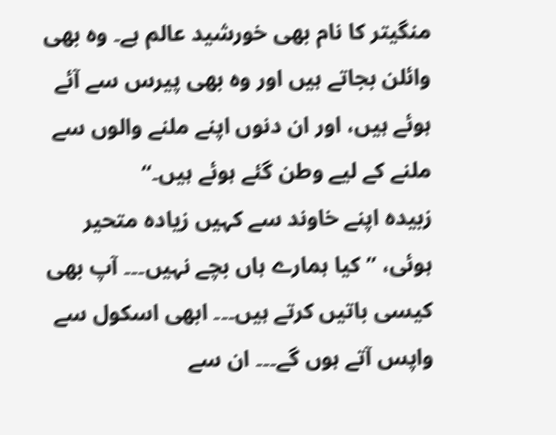منگیتر کا نام بھی خورشید عالم ہے۔ وہ بھی وائلن بجاتے ہیں اور وہ بھی پیرس سے آئے ہوئے ہیں، اور ان دنوں اپنے ملنے والوں سے ملنے کے لیے وطن گئے ہوئے ہیں۔‘‘
زبیدہ اپنے خاوند سے کہیں زیادہ متحیر ہوئی، ’’کیا ہمارے ہاں بچے نہیں۔۔۔ آپ بھی کیسی باتیں کرتے ہیں۔۔۔ ابھی اسکول سے واپس آتے ہوں گے۔۔۔ ان سے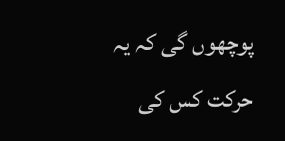پوچھوں گی کہ یہ حرکت کس کی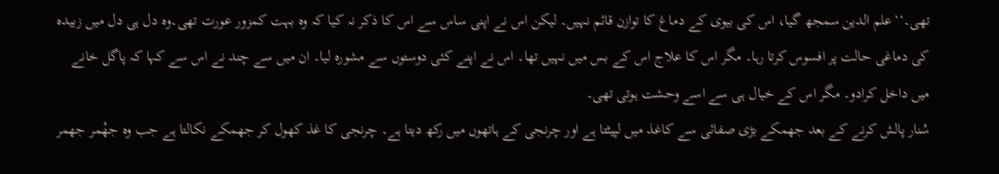تھی۔‘‘علم الدین سمجھ گیا، اس کی بیوی کے دماغ کا توازن قائم نہیں۔ لیکن اس نے اپنی ساس سے اس کا ذکر نہ کیا کہ وہ بہت کمزور عورت تھی۔وہ دل ہی دل میں زبیدہ کی دماغی حالت پر افسوس کرتا رہا۔ مگر اس کا علاج اس کے بس میں نہیں تھا۔ اس نے اپنے کئی دوستوں سے مشورہ لیا۔ ان میں سے چند نے اس سے کہا کہ پاگل خانے میں داخل کرادو۔ مگر اس کے خیال ہی سے اسے وحشت ہوتی تھی۔
سُنار پالش کرنے کے بعد جھمکے بڑی صفائی سے کاغذ میں لپیٹتا ہے اور چرنجی کے ہاتھوں میں رکھ دیتا ہے۔ چرنجی کا غذ کھول کر جھمکے نکالتا ہے جب وہ جھُمر جھمر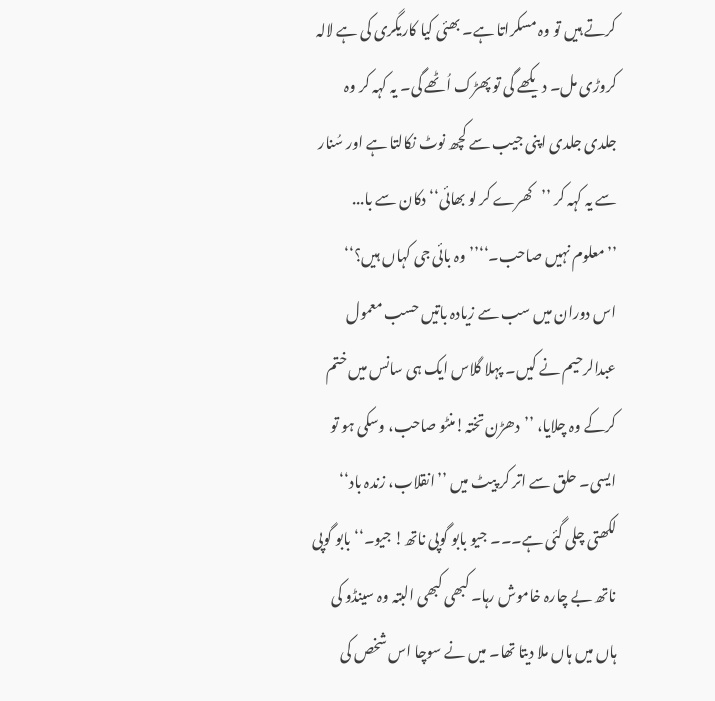کرتے ہیں تو وہ مسکراتا ہے۔ بھئی کیا کاریگری کی ہے لالہ کروڑی مل۔ دیکھے گی تو پھڑک اُٹھے گی۔ یہ کہہ کر وہ جلدی جلدی اپنی جیب سے کچھ نوٹ نکالتا ہے اور سُنار سے یہ کہہ کر ’’کھرے کر لو بھائی‘‘ دکان سے با...
’’معلوم نہیں صاحب۔‘‘’’وہ بائی جی کہاں ہیں؟‘‘
اس دوران میں سب سے زیادہ باتیں حسب معمول عبدالرحیم نے کیں۔ پہلا گلاس ایک ہی سانس میں ختم کرکے وہ چلایا، ’’دھڑن تختہ!منٹو صاحب، وسکی ہو تو ایسی۔ حلق سے اتر کر پیٹ میں ’’انقلاب، زندہ باد‘‘ لکھتی چلی گئی ہے۔۔۔ جیو بابو گوپی ناتھ! جیو۔‘‘بابو گوپی ناتھ بے چارہ خاموش رہا۔ کبھی کبھی البتہ وہ سینڈو کی ہاں میں ہاں ملا دیتا تھا۔ میں نے سوچا اس شخص کی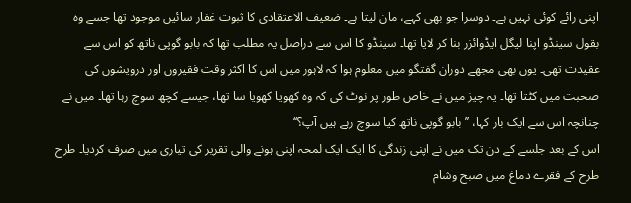اپنی رائے کوئی نہیں ہے۔ دوسرا جو بھی کہے، مان لیتا ہے۔ ضعیف الاعتقادی کا ثبوت غفار سائیں موجود تھا جسے وہ بقول سینڈو اپنا لیگل ایڈوائزر بنا کر لایا تھا۔ سینڈو کا اس سے دراصل یہ مطلب تھا کہ بابو گوپی ناتھ کو اس سے عقیدت تھی۔ یوں بھی مجھے دوران گفتگو میں معلوم ہوا کہ لاہور میں اس کا اکثر وقت فقیروں اور درویشوں کی صحبت میں کٹتا تھا۔ یہ چیز میں نے خاص طور پر نوٹ کی کہ وہ کھویا کھویا سا تھا، جیسے کچھ سوچ رہا تھا۔ میں نے چنانچہ اس سے ایک بار کہا، ’’بابو گوپی ناتھ کیا سوچ رہے ہیں آپ؟‘‘
اس کے بعد جلسے کے دن تک میں نے اپنی زندگی کا ایک ایک لمحہ اپنی ہونے والی تقریر کی تیاری میں صرف کردیا۔ طرح طرح کے فقرے دماغ میں صبح وشام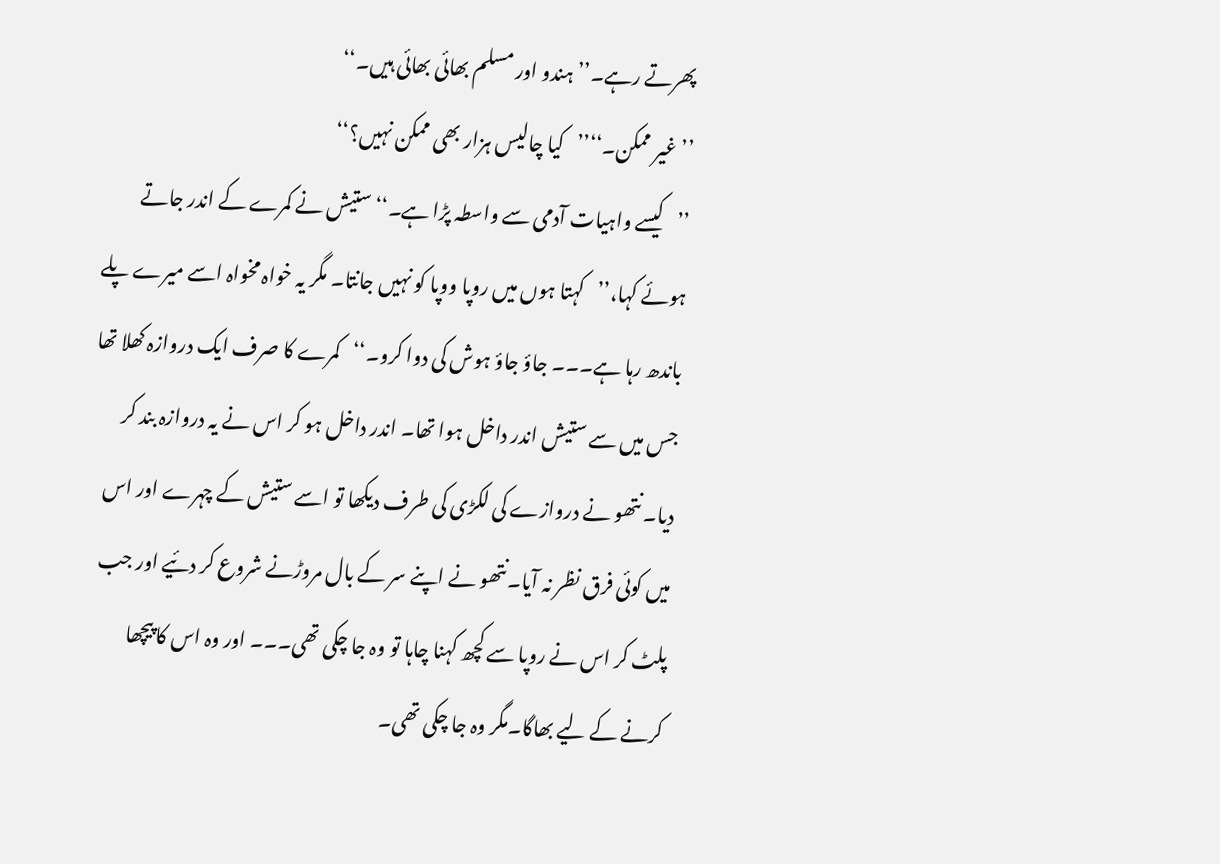پھرتے رہے۔’’ہندو اور مسلم بھائی بھائی ہیں۔‘‘
’’غیر ممکن۔‘‘’’کیا چالیس ہزار بھی ممکن نہیں؟‘‘
’’کیسے واہیات آدمی سے واسطہ پڑا ہے۔‘‘ ستیش نے کمرے کے اندر جاتے ہوئے کہا،’’کہتا ہوں میں روپا ووپا کو نہیں جانتا۔ مگر یہ خواہ مخواہ اسے میرے پلے باندھ رہا ہے۔۔۔ جاؤ جاؤ ہوش کی دوا کرو۔‘‘کمرے کا صرف ایک دروازہ کھلا تھا جس میں سے ستیش اندر داخل ہوا تھا۔ اندر داخل ہو کر اس نے یہ دروازہ بند کر دیا۔ نتھو نے دروازے کی لکڑی کی طرف دیکھا تو اسے ستیش کے چہرے اور اس میں کوئی فرق نظر نہ آیا۔نتھو نے اپنے سر کے بال مروڑنے شروع کر دئیے اور جب پلٹ کر اس نے روپا سے کچھ کہنا چاہا تو وہ جا چکی تھی۔۔۔ اور وہ اس کا پیچھا کرنے کے لیے بھاگا۔مگر وہ جا چکی تھی۔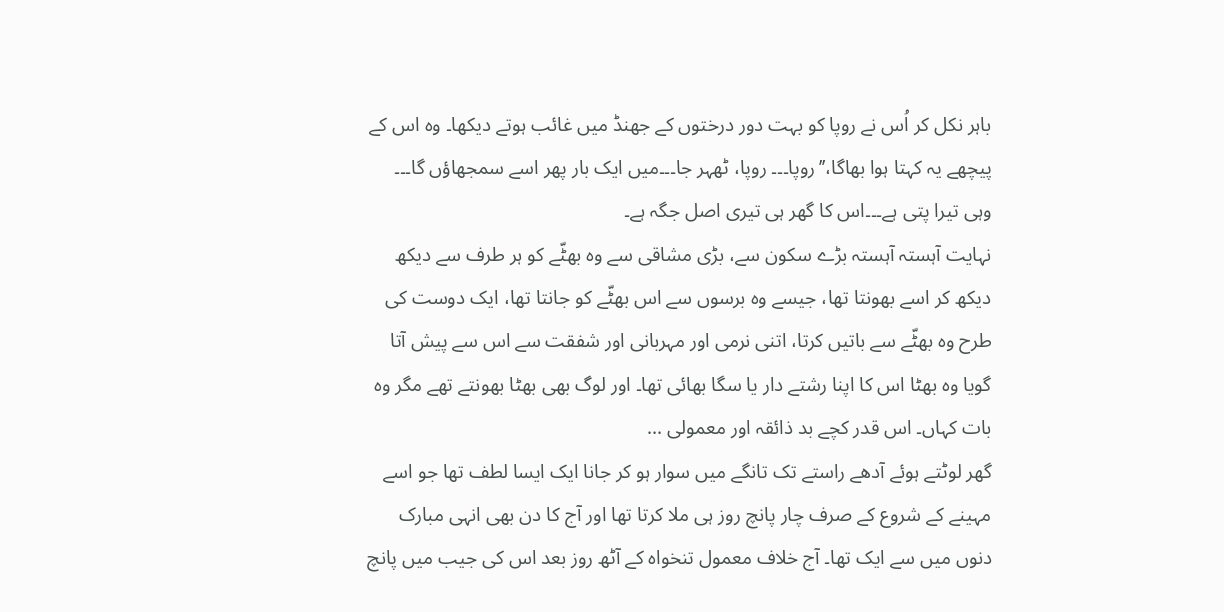باہر نکل کر اُس نے روپا کو بہت دور درختوں کے جھنڈ میں غائب ہوتے دیکھا۔ وہ اس کے پیچھے یہ کہتا ہوا بھاگا،’’روپا۔۔۔ روپا، ٹھہر جا۔۔۔میں ایک بار پھر اسے سمجھاؤں گا۔۔۔ وہی تیرا پتی ہے۔۔۔اس کا گھر ہی تیری اصل جگہ ہے۔
نہایت آہستہ آہستہ بڑے سکون سے، بڑی مشاقی سے وہ بھٹّے کو ہر طرف سے دیکھ دیکھ کر اسے بھونتا تھا، جیسے وہ برسوں سے اس بھٹّے کو جانتا تھا، ایک دوست کی طرح وہ بھٹّے سے باتیں کرتا، اتنی نرمی اور مہربانی اور شفقت سے اس سے پیش آتا گویا وہ بھٹا اس کا اپنا رشتے دار یا سگا بھائی تھا۔ اور لوگ بھی بھٹا بھونتے تھے مگر وہ بات کہاں۔ اس قدر کچے بد ذائقہ اور معمولی ...
گھر لوٹتے ہوئے آدھے راستے تک تانگے میں سوار ہو کر جانا ایک ایسا لطف تھا جو اسے مہینے کے شروع کے صرف چار پانچ روز ہی ملا کرتا تھا اور آج کا دن بھی انہی مبارک دنوں میں سے ایک تھا۔ آج خلاف معمول تنخواہ کے آٹھ روز بعد اس کی جیب میں پانچ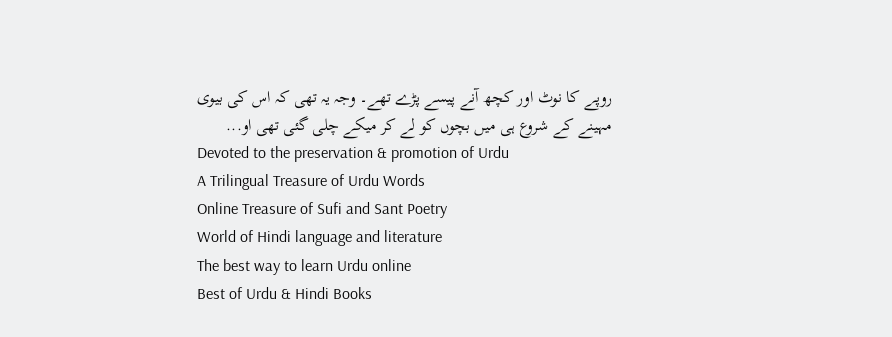روپے کا نوٹ اور کچھ آنے پیسے پڑے تھے۔ وجہ یہ تھی کہ اس کی بیوی مہینے کے شروع ہی میں بچوں کو لے کر میکے چلی گئی تھی او...
Devoted to the preservation & promotion of Urdu
A Trilingual Treasure of Urdu Words
Online Treasure of Sufi and Sant Poetry
World of Hindi language and literature
The best way to learn Urdu online
Best of Urdu & Hindi Books